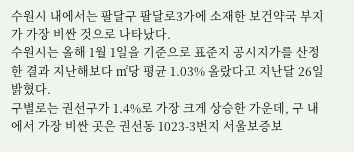수원시 내에서는 팔달구 팔달로3가에 소재한 보건약국 부지가 가장 비싼 것으로 나타났다.
수원시는 올해 1월 1일을 기준으로 표준지 공시지가를 산정한 결과 지난해보다 ㎡당 평균 1.03% 올랐다고 지난달 26일 밝혔다.
구별로는 권선구가 1.4%로 가장 크게 상승한 가운데, 구 내에서 가장 비싼 곳은 권선동 1023-3번지 서울보증보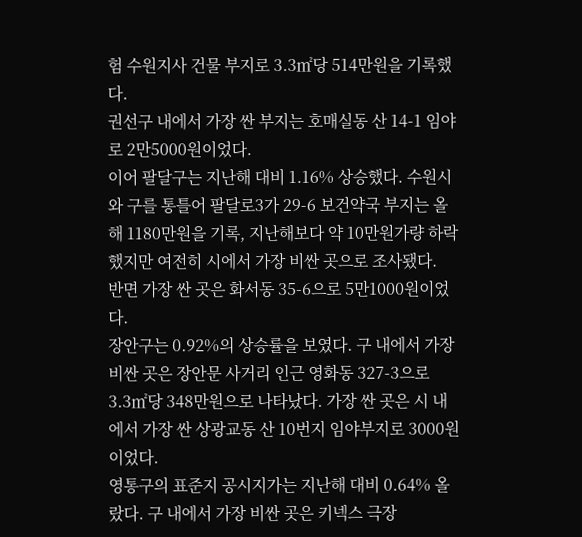험 수원지사 건물 부지로 3.3㎡당 514만원을 기록했다.
권선구 내에서 가장 싼 부지는 호매실동 산 14-1 임야로 2만5000원이었다.
이어 팔달구는 지난해 대비 1.16% 상승했다. 수원시와 구를 통틀어 팔달로3가 29-6 보건약국 부지는 올해 1180만원을 기록, 지난해보다 약 10만원가량 하락했지만 여전히 시에서 가장 비싼 곳으로 조사됐다.
반면 가장 싼 곳은 화서동 35-6으로 5만1000원이었다.
장안구는 0.92%의 상승률을 보였다. 구 내에서 가장 비싼 곳은 장안문 사거리 인근 영화동 327-3으로 3.3㎡당 348만원으로 나타났다. 가장 싼 곳은 시 내에서 가장 싼 상광교동 산 10번지 임야부지로 3000원이었다.
영통구의 표준지 공시지가는 지난해 대비 0.64% 올랐다. 구 내에서 가장 비싼 곳은 키넥스 극장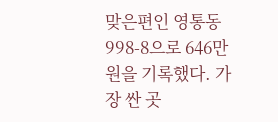맞은편인 영통동 998-8으로 646만원을 기록했다. 가장 싼 곳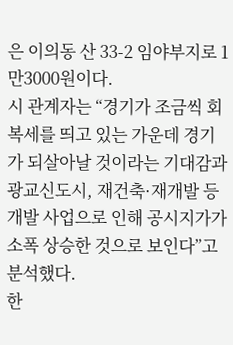은 이의동 산 33-2 임야부지로 1만3000원이다.
시 관계자는 “경기가 조금씩 회복세를 띄고 있는 가운데 경기가 되살아날 것이라는 기대감과 광교신도시, 재건축·재개발 등 개발 사업으로 인해 공시지가가 소폭 상승한 것으로 보인다”고 분석했다.
한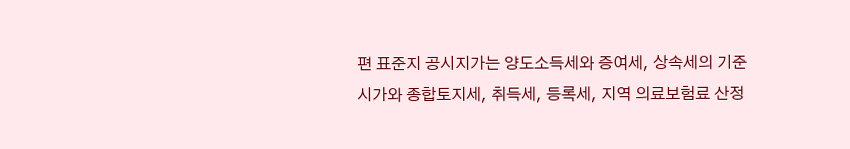편 표준지 공시지가는 양도소득세와 증여세, 상속세의 기준시가와 종합토지세, 취득세, 등록세, 지역 의료보험료 산정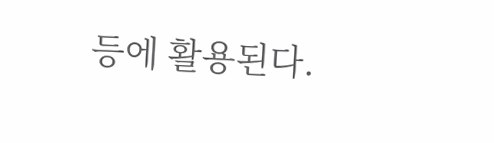등에 활용된다.